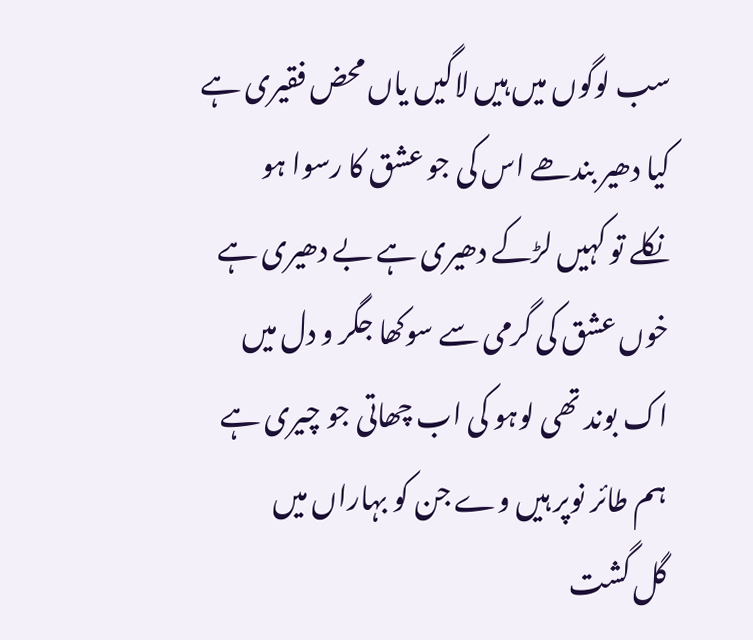سب لوگوں میں ہیں لاگیں یاں محض فقیری ہے
کیا دھیر بندھے اس کی جو عشق کا رسوا ہو
نکلے تو کہیں لڑکے دھیری ہے بے دھیری ہے
خوں عشق کی گرمی سے سوکھا جگر و دل میں
اک بوند تھی لوہو کی اب چھاتی جو چیری ہے
ہم طائر نوپر ہیں وے جن کو بہاراں میں
گل گشت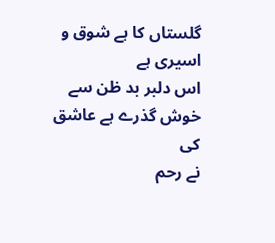گلستاں کا ہے شوق و اسیری ہے
اس دلبر بد ظن سے خوش گذرے ہے عاشق کی
نے رحم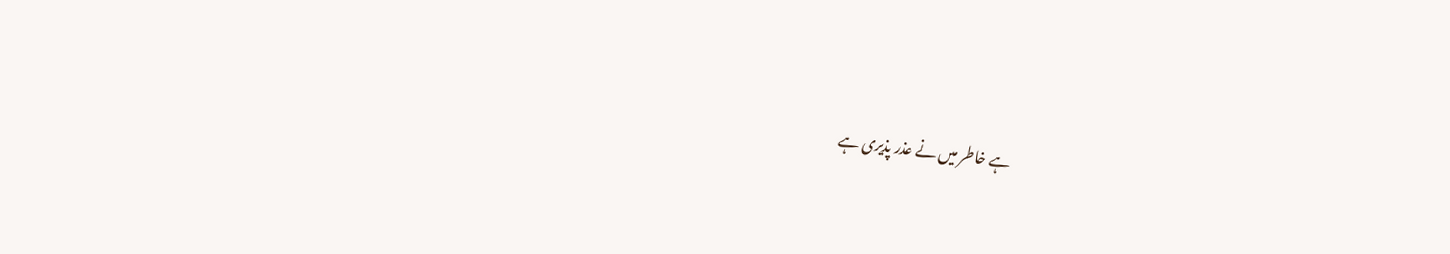ہے خاطر میں نے عذر پذیری ہے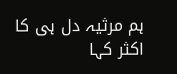ہم مرثیہ دل ہی کا اکثر کہا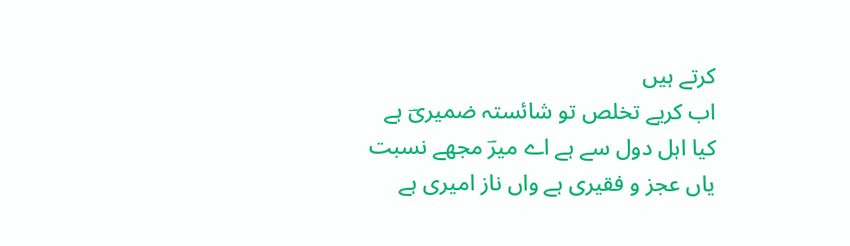کرتے ہیں
اب کریے تخلص تو شائستہ ضمیریؔ ہے
کیا اہل دول سے ہے اے میرؔ مجھے نسبت
یاں عجز و فقیری ہے واں ناز امیری ہے